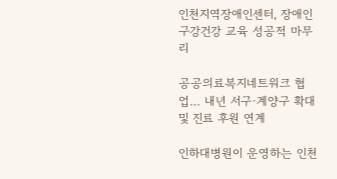인천지역장애인센터, 장애인 구강건강 교육 성공적 마무리

공공의료복지네트워크 협업… 내년 서구·계양구 확대 및 진료 후원 연계

인하대병원이 운영하는 인천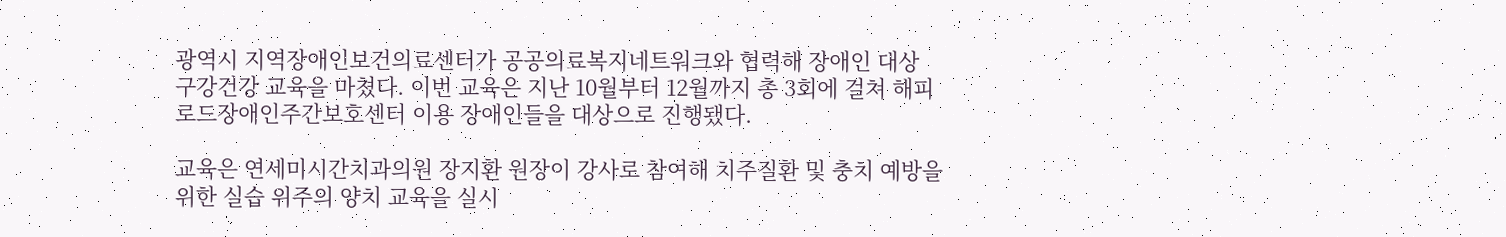광역시 지역장애인보건의료센터가 공공의료복지네트워크와 협력해 장애인 대상 구강건강 교육을 마쳤다. 이번 교육은 지난 10월부터 12월까지 총 3회에 걸쳐 해피로드장애인주간보호센터 이용 장애인들을 대상으로 진행됐다.

교육은 연세미시간치과의원 장지환 원장이 강사로 참여해 치주질환 및 충치 예방을 위한 실습 위주의 양치 교육을 실시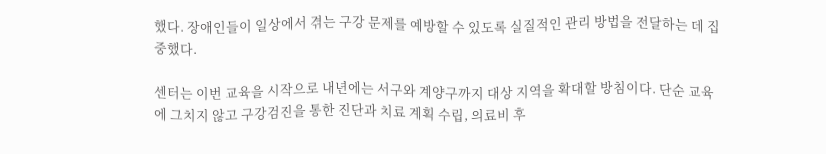했다. 장애인들이 일상에서 겪는 구강 문제를 예방할 수 있도록 실질적인 관리 방법을 전달하는 데 집중했다.

센터는 이번 교육을 시작으로 내년에는 서구와 계양구까지 대상 지역을 확대할 방침이다. 단순 교육에 그치지 않고 구강검진을 통한 진단과 치료 계획 수립, 의료비 후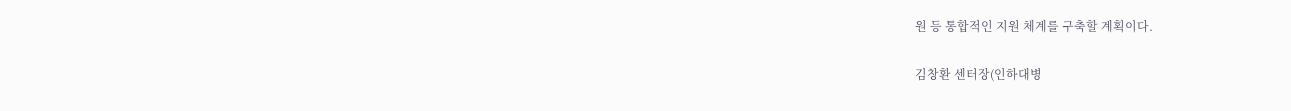원 등 통합적인 지원 체계를 구축할 계획이다.

김창환 센터장(인하대병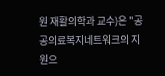원 재활의학과 교수)은 "공공의료복지네트워크의 지원으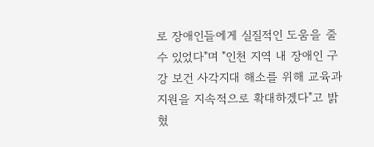로 장애인들에게 실질적인 도움을 줄 수 있었다"며 "인천 지역 내 장애인 구강 보건 사각지대 해소를 위해 교육과 지원을 지속적으로 확대하겠다"고 밝혔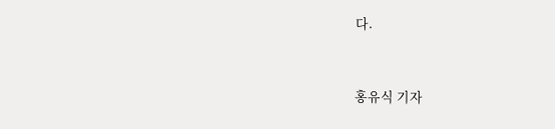다.



홍유식 기자